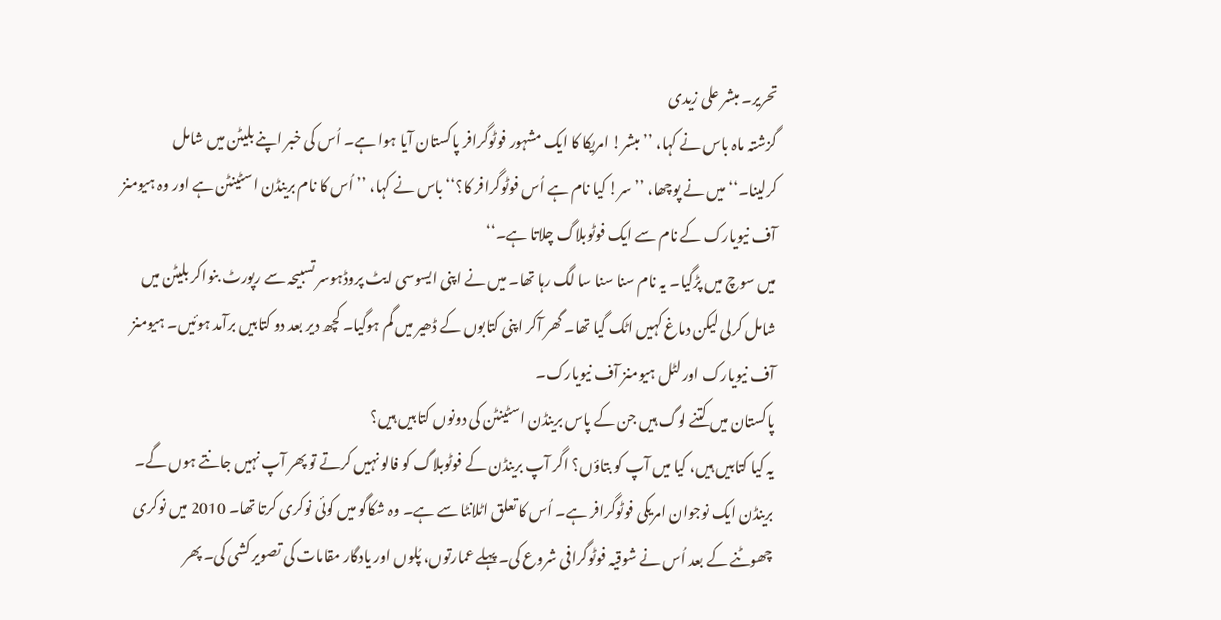تحریر۔ مبشر علی زیدی
گزشتہ ماہ باس نے کہا، ’’مبشر! امریکا کا ایک مشہور فوٹوگرافر پاکستان آیا ہوا ہے۔ اُس کی خبر اپنے بلیٹن میں شامل کرلینا۔‘‘ میں نے پوچھا، ’’سر! کیا نام ہے اُس فوٹوگرافر کا؟‘‘ باس نے کہا، ’’اُس کا نام برینڈن اسٹینٹن ہے اور وہ ہیومنز آف نیویارک کے نام سے ایک فوٹوبلاگ چلاتا ہے۔‘‘
میں سوچ میں پڑگیا۔ یہ نام سنا سنا سا لگ رہا تھا۔ میں نے اپنی ایسوسی ایٹ پروڈہوسر تسبیحہ سے رپورٹ بنواکر بلیٹن میں شامل کرلی لیکن دماغ کہیں اٹک گیا تھا۔ گھر آکر اپنی کتابوں کے ڈھیر میں گم ہوگیا۔ کچھ دیر بعد دو کتابیں برآمد ہوئیں۔ ہیومنز آف نیویارک اور لٹل ہیومنز آف نیویارک۔
پاکستان میں کتنے لوگ ہیں جن کے پاس برینڈن اسٹینٹن کی دونوں کتابیں ہیں؟
یہ کیا کتابیں ہیں، کیا میں آپ کو بتاؤں؟ اگر آپ برینڈن کے فوٹوبلاگ کو فالو نہیں کرتے تو پھر آپ نہیں جانتے ہوں گے۔
برینڈن ایک نوجوان امریکی فوٹوگرافر ہے۔ اُس کا تعلق اٹلانٹا سے ہے۔ وہ شکاگو میں کوئی نوکری کرتا تھا۔ 2010 میں نوکری چھوٹنے کے بعد اُس نے شوقیہ فوٹوگرافی شروع کی۔ پہلے عمارتوں، پُلوں اور یادگار مقامات کی تصویر کشی کی۔ پھر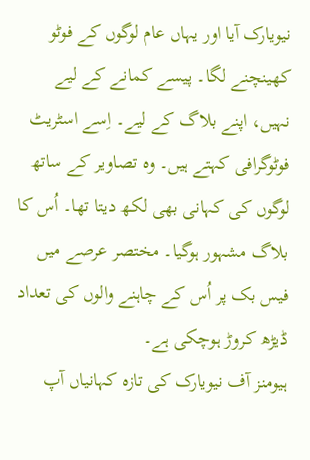نیویارک آیا اور یہاں عام لوگوں کے فوٹو کھینچنے لگا۔ پیسے کمانے کے لیے نہیں، اپنے بلاگ کے لیے۔ اِسے اسٹریٹ فوٹوگرافی کہتے ہیں۔ وہ تصاویر کے ساتھ لوگوں کی کہانی بھی لکھ دیتا تھا۔ اُس کا بلاگ مشہور ہوگیا۔ مختصر عرصے میں فیس بک پر اُس کے چاہنے والوں کی تعداد ڈیڑھ کروڑ ہوچکی ہے۔
ہیومنز آف نیویارک کی تازہ کہانیاں آپ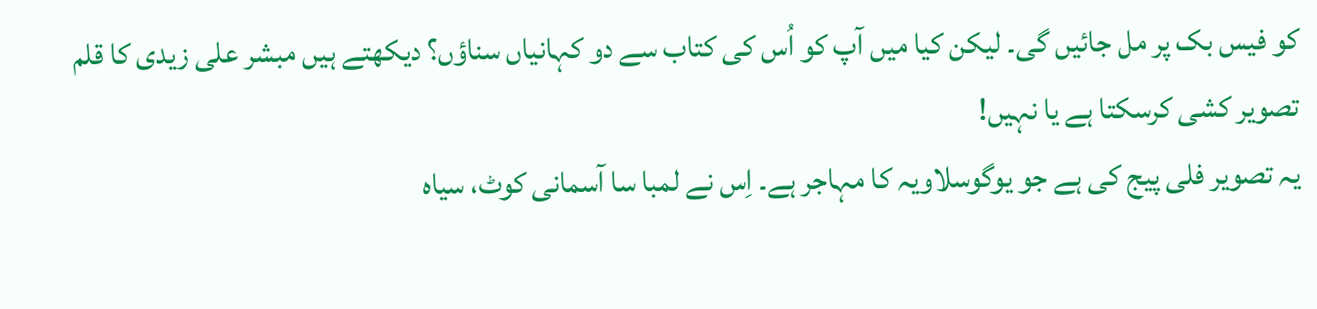کو فیس بک پر مل جائیں گی۔ لیکن کیا میں آپ کو اُس کی کتاب سے دو کہانیاں سناؤں؟ دیکھتے ہیں مبشر علی زیدی کا قلم تصویر کشی کرسکتا ہے یا نہیں!
یہ تصویر فلی پیج کی ہے جو یوگوسلاویہ کا مہاجر ہے۔ اِس نے لمبا سا آسمانی کوٹ، سیاہ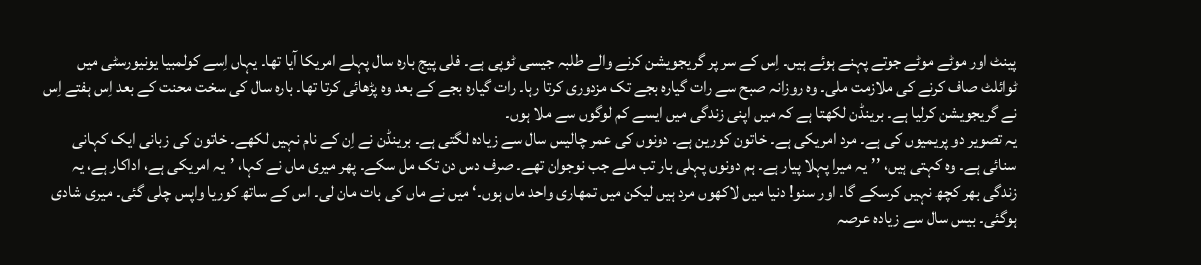پینٹ اور موٹے موٹے جوتے پہنے ہوئے ہیں۔ اِس کے سر پر گریجویشن کرنے والے طلبہ جیسی ٹوپی ہے۔ فلی پیج بارہ سال پہلے امریکا آیا تھا۔ یہاں اِسے کولمبیا یونیورسٹی میں ٹوائلٹ صاف کرنے کی ملازمت ملی۔ وہ روزانہ صبح سے رات گیارہ بجے تک مزدوری کرتا رہا۔ رات گیارہ بجے کے بعد وہ پڑھائی کرتا تھا۔ بارہ سال کی سخت محنت کے بعد اِس ہفتے اِس نے گریجویشن کرلیا ہے۔ برینڈن لکھتا ہے کہ میں اپنی زندگی میں ایسے کم لوگوں سے ملا ہوں۔
یہ تصویر دو پریمیوں کی ہے۔ مرد امریکی ہے۔ خاتون کورین ہے۔ دونوں کی عمر چالیس سال سے زیادہ لگتی ہے۔ برینڈن نے اِن کے نام نہیں لکھے۔ خاتون کی زبانی ایک کہانی سنائی ہے۔ وہ کہتی ہیں، ’’یہ میرا پہلا پیار ہے۔ ہم دونوں پہلی بار تب ملے جب نوجوان تھے۔ صرف دس دن تک مل سکے۔ پھر میری ماں نے کہا، ’یہ امریکی ہے، اداکار ہے، یہ زندگی بھر کچھ نہیں کرسکے گا۔ اور سنو! دنیا میں لاکھوں مرد ہیں لیکن میں تمھاری واحد ماں ہوں۔‘ میں نے ماں کی بات مان لی۔ اس کے ساتھ کوریا واپس چلی گئی۔ میری شادی ہوگئی۔ بیس سال سے زیادہ عرصہ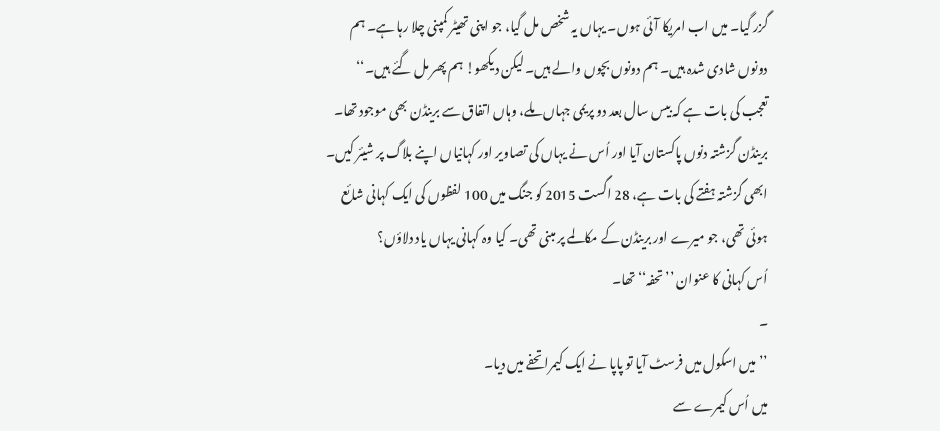گزر گیا۔ میں اب امریکا آئی ہوں۔ یہاں یہ شخص مل گیا، جو اپنی تھیٹر کمپنی چلا رہا ہے۔ ہم دونوں شادی شدہ ہیں۔ ہم دونوں بچوں والے ہیں۔ لیکن دیکھو! ہم پھر مل گئے ہیں۔‘‘
تعجب کی بات ہے کہ بیس سال بعد دو پریمی جہاں ملے، وہاں اتفاق سے برینڈن بھی موجود تھا۔
برینڈن گزشتہ دنوں پاکستان آیا اور اُس نے یہاں کی تصاویر اور کہانیاں اپنے بلاگ پر شیئر کیں۔
ابھی گزشتہ ہفتے کی بات ہے، 28 اگست 2015 کو جنگ میں 100 لفظوں کی ایک کہانی شائع ہوئی تھی، جو میرے اور برینڈن کے مکالمے پر مبنی تھی۔ کیا وہ کہانی یہاں یاد دلاؤں؟
اُس کہانی کا عنوان ’’تحفہ‘‘ تھا۔
۔
’’میں اسکول میں فرسٹ آیا تو پاپا نے ایک کیمرا تحفے میں دیا۔
میں اُس کیمرے سے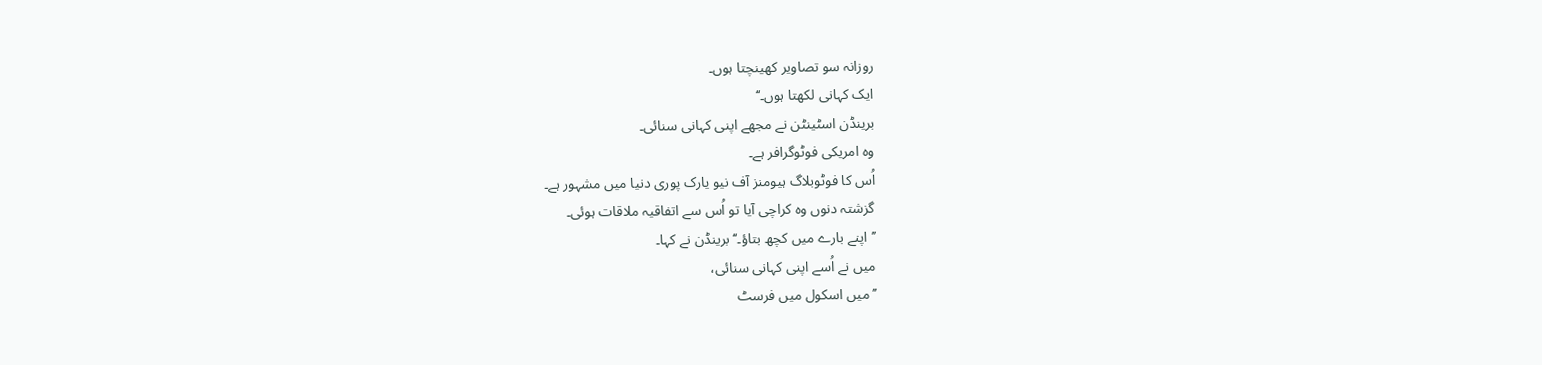روزانہ سو تصاویر کھینچتا ہوں۔
ایک کہانی لکھتا ہوں۔‘‘
برینڈن اسٹینٹن نے مجھے اپنی کہانی سنائی۔
وہ امریکی فوٹوگرافر ہے۔
اُس کا فوٹوبلاگ ہیومنز آف نیو یارک پوری دنیا میں مشہور ہے۔
گزشتہ دنوں وہ کراچی آیا تو اُس سے اتفاقیہ ملاقات ہوئی۔
’’اپنے بارے میں کچھ بتاؤ۔‘‘ برینڈن نے کہا۔
میں نے اُسے اپنی کہانی سنائی،
’’میں اسکول میں فرسٹ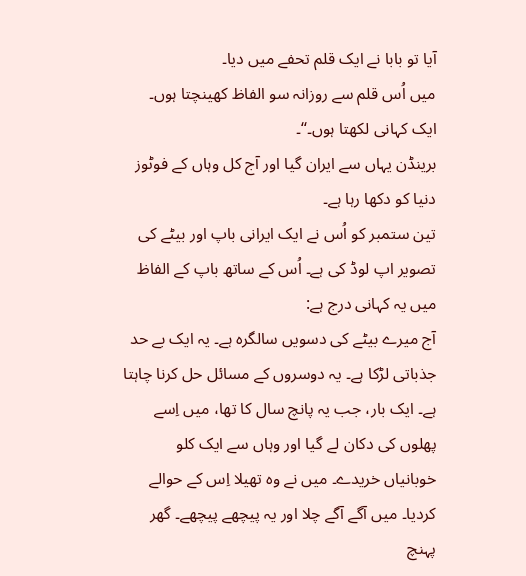آیا تو بابا نے ایک قلم تحفے میں دیا۔
میں اُس قلم سے روزانہ سو الفاظ کھینچتا ہوں۔
ایک کہانی لکھتا ہوں۔‘‘۔
برینڈن یہاں سے ایران گیا اور آج کل وہاں کے فوٹوز دنیا کو دکھا رہا ہے۔
تین ستمبر کو اُس نے ایک ایرانی باپ اور بیٹے کی تصویر اپ لوڈ کی ہے۔ اُس کے ساتھ باپ کے الفاظ میں یہ کہانی درج ہے:
آج میرے بیٹے کی دسویں سالگرہ ہے۔ یہ ایک بے حد جذباتی لڑکا ہے۔ یہ دوسروں کے مسائل حل کرنا چاہتا ہے۔ ایک بار، جب یہ پانچ سال کا تھا، میں اِسے پھلوں کی دکان لے گیا اور وہاں سے ایک کلو خوبانیاں خریدے۔ میں نے وہ تھیلا اِس کے حوالے کردیا۔ میں آگے آگے چلا اور یہ پیچھے پیچھے۔ گھر پہنچ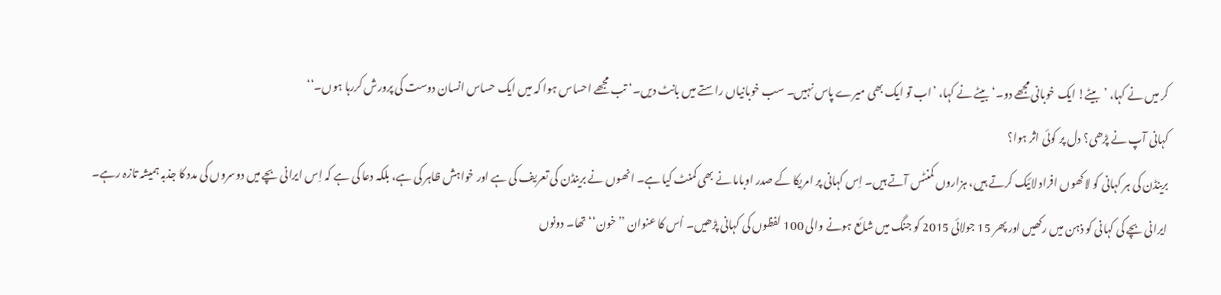کر میں نے کہا، ’بیٹے! ایک خوبانی مجھے دو۔‘ بیٹے نے کہا، ’اب تو ایک بھی میرے پاس نہیں۔ سب خوبانیاں راستے میں بانٹ دیں۔‘ تب مجھے احساس ہوا کہ میں ایک حساس انسان دوست کی پرورش کررہا ہوں۔‘‘
کہانی آپ نے پڑھی؟ دل پر کوئی اثر ہوا؟
برینڈن کی ہر کہانی کو لاکھوں افراد لائیک کرتے ہیں، ہزاروں کمنٹس آتے ہیں۔ اِس کہانی پر امریکا کے صدر اوباما نے بھی کمنٹ کیا ہے۔ انھوں نے برینڈن کی تعریف کی ہے اور خواہش ظاہر کی ہے، بلکہ دعا کی ہے کہ اِس ایرانی بچے میں دوسروں کی مدد کا جذبہ ہمیشہ تازہ رہے۔
ایرانی بچے کی کہانی کو ذہن میں رکھیں اور پھر 15 جولائی 2015 کو جنگ میں شائع ہونے والی 100 لفظوں کی کہانی پڑھیں۔ اُس کا عنوان ’’خون‘‘ تھا۔ دونوں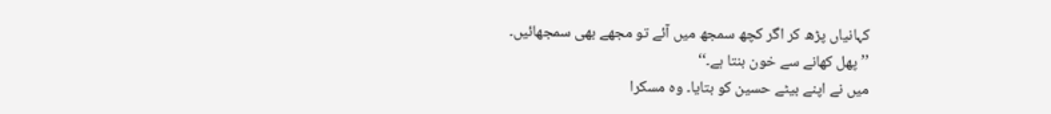کہانیاں پڑھ کر اگر کچھ سمجھ میں آئے تو مجھے بھی سمجھائیں۔
’’پھل کھانے سے خون بنتا ہے۔‘‘
میں نے اپنے بیٹے حسین کو بتایا۔ وہ مسکرا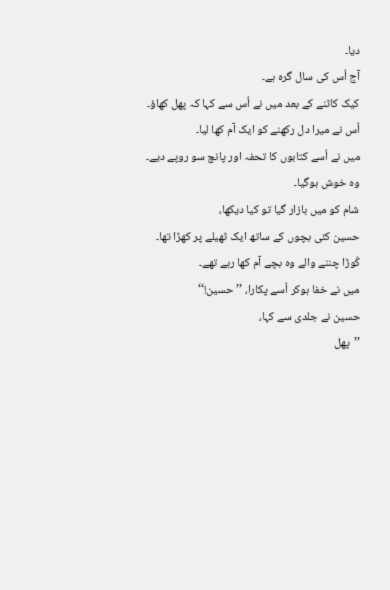دیا۔
آج اُس کی سال گرہ ہے۔
کیک کاٹنے کے بعد میں نے اُس سے کہا کہ پھل کھاؤ۔
اُس نے میرا دل رکھنے کو ایک آم کھا لیا۔
میں نے اُسے کتابوں کا تحفہ اور پانچ سو روپے دیے۔
وہ خوش ہوگیا۔
شام کو میں بازار گیا تو کیا دیکھا،
حسین کئی بچوں کے ساتھ ایک ٹھیلے پر کھڑا تھا۔
کُوڑا چننے والے وہ بچے آم کھا رہے تھے۔
میں نے خفا ہوکر اُسے پکارا، ’’حسین!‘‘
حسین نے جلدی سے کہا،
’’پھل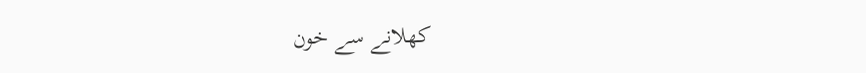کھلانے سے خون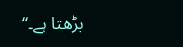بڑھتا ہے۔‘‘